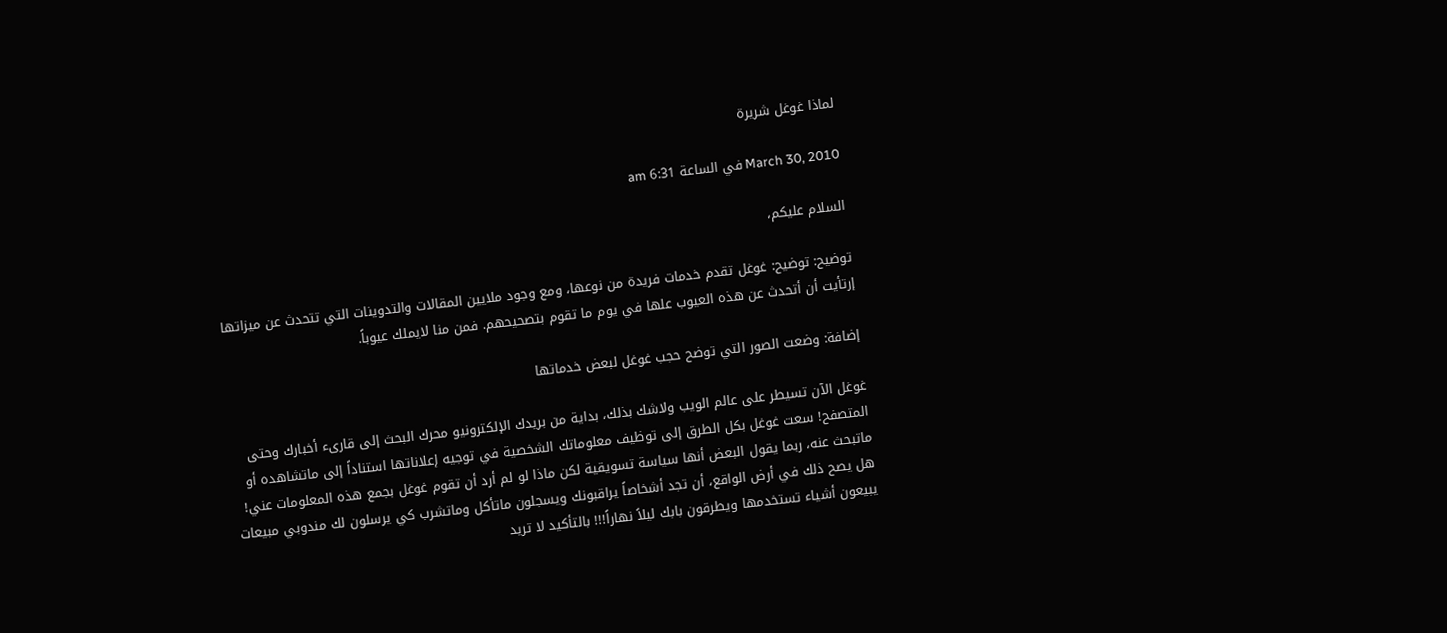لماذا غوغل شريرة

March 30, 2010 في الساعة 6:31 am

السلام عليكم،

توضيح: توضيح: غوغل تقدم خدمات فريدة من نوعها، ومع وجود ملايين المقالات والتدوينات التي تتحدث عن ميزاتها إرتأيت أن أتحدث عن هذه العيوب علها في يوم ما تقوم بتصحيحهم. فمن منا لايملك عيوباً.

إضافة: وضعت الصور التي توضح حجب غوغل لبعض خدماتها

غوغل الآن تسيطر على عالم الويب ولاشك بذلك، بداية من بريدك الإلكترونيو محرك البحث إلى قارىء أخبارك وحتى المتصفح! سعت غوغل بكل الطرق إلى توظيف معلوماتك الشخصية في توجيه إعلاناتها استناداً إلى ماتشاهده أو ماتبحث عنه، ربما يقول البعض أنها سياسة تسويقية لكن ماذا لو لم أرد أن تقوم غوغل بجمع هذه المعلومات عني! هل يصح ذلك في أرض الواقع، أن تجد أشخاصاً يراقبونك ويسجلون ماتأكل وماتشرب كي يرسلون لك مندوبي مبيعات يبيعون أشياء تستخدمها ويطرقون بابك ليلاً نهاراً!!! بالتأكيد لا تريد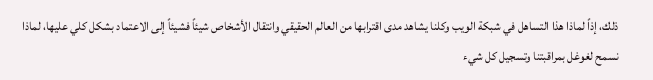ذلك، إذاً لماذا هذا التساهل في شبكة الويب وكلنا يشاهد مدى اقترابها من العالم الحقيقي وانتقال الأشخاص شيئاً فشيئاً إلى الاعتماد بشكل كلي عليها، لماذا نسمح لغوغل بمراقبتنا وتسجيل كل شيء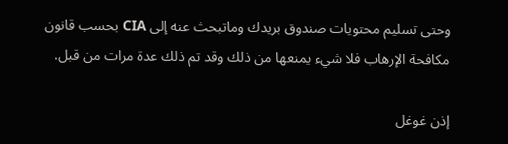وحتى تسليم محتويات صندوق بريدك وماتبحث عنه إلى CIA بحسب قانون مكافحة الإرهاب فلا شيء يمنعها من ذلك وقد تم ذلك عدة مرات من قبل.

إذن غوغل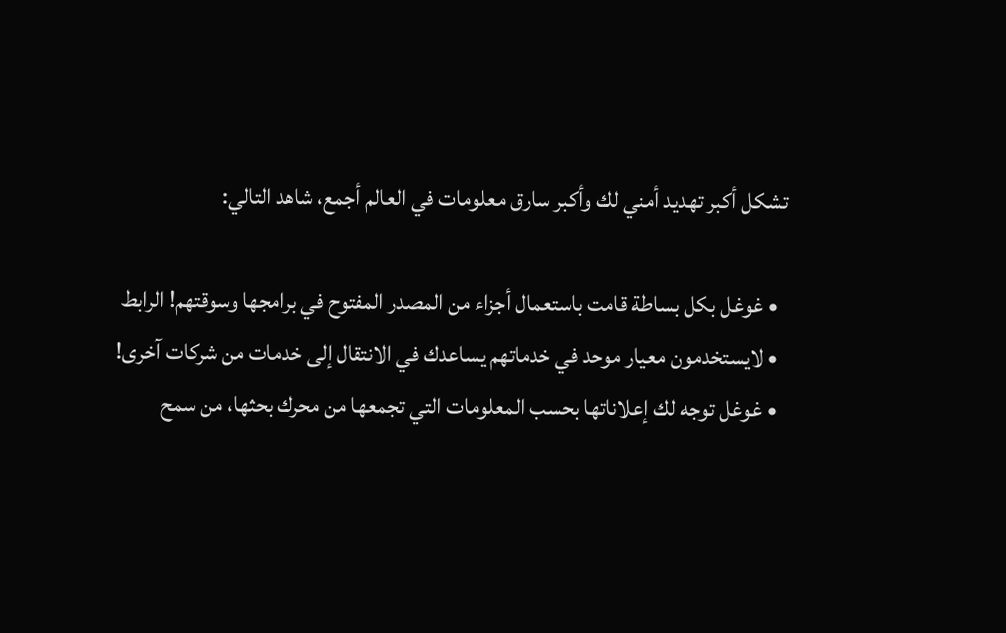تشكل أكبر تهديد أمني لك وأكبر سارق معلومات في العالم أجمع، شاهد التالي:

  • غوغل بكل بساطة قامت باستعمال أجزاء من المصدر المفتوح في برامجها وسوقتهم! الرابط
  • لايستخدمون معيار موحد في خدماتهم يساعدك في الانتقال إلى خدمات من شركات آخرى!
  • غوغل توجه لك إعلاناتها بحسب المعلومات التي تجمعها من محرك بحثها، من سمح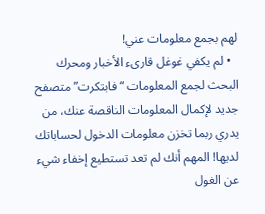لهم بجمع معلومات عني!
  • لم يكفي غوغل قارىء الأخبار ومحرك البحث لجمع المعلومات “فابتكرت” متصفح جديد لإكمال المعلومات الناقصة عنك، من يدري ربما تخزن معلومات الدخول لحساباتك لديها! المهم أنك لم تعد تستطيع إخفاء شيء عن الغول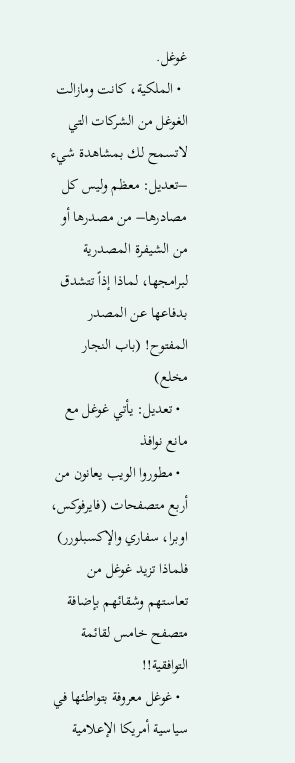غوغل.
  • الملكية، كانت ومازالت الغوغل من الشركات التي لاتسمح لك بمشاهدة شيء –تعديل: معظم وليس كل مصادرها– من مصدرها أو من الشيفرة المصدرية لبرامجها، لماذا إذاً تتشدق بدفاعها عن المصدر المفتوح! (باب النجار مخلع)
  • تعديل: يأتي غوغل مع مانع نوافذ
  • مطوروا الويب يعانون من أربع متصفحات (فايرفوكس، اوبرا، سفاري والإكسبلورر) فلماذا تزيد غوغل من تعاستهم وشقائهم بإضافة متصفح خامس لقائمة التوافقية!!
  • غوغل معروفة بتواطئها في سياسية أمريكا الإعلامية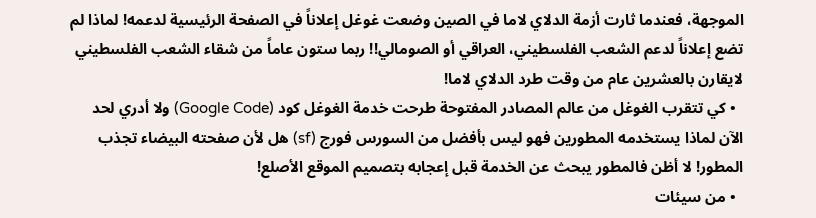الموجهة، فعندما ثارت أزمة الدلاي لاما في الصين وضعت غوغل إعلاناً في الصفحة الرئيسية لدعمه! لماذا لم تضع إعلاناً لدعم الشعب الفلسطيني، العراقي أو الصومالي!! ربما ستون عاماً من شقاء الشعب الفلسطيني لايقارن بالعشرين عام من وقت طرد الدلاي لاما!
  • كي تتقرب الغوغل من عالم المصادر المفتوحة طرحت خدمة الغوغل كود (Google Code) ولا أدري لحد الآن لماذا يستخدمه المطورين فهو ليس بأفضل من السورس فورج (sf) هل لأن صفحته البيضاء تجذب المطور! لا أظن فالمطور يبحث عن الخدمة قبل إعجابه بتصميم الموقع الأصلع!
  • من سيئات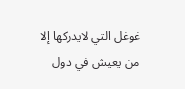غوغل التي لايدركها إلا من يعيش في دول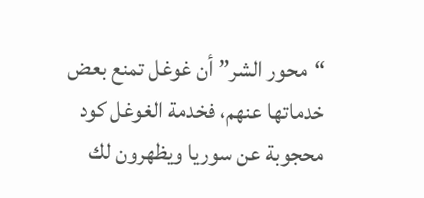“محور الشر” أن غوغل تمنع بعض خدماتها عنهم، فخدمة الغوغل كود محجوبة عن سوريا ويظهرون لك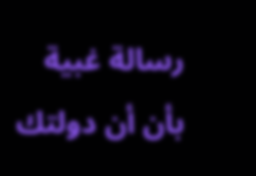رسالة غبية بأن أن دولتك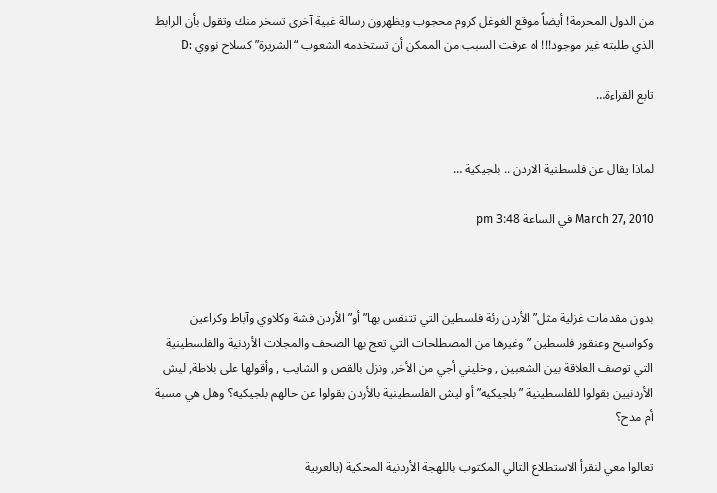من الدول المحرمة! أيضاً موقع الغوغل كروم محجوب ويظهرون رسالة غبية آخرى تسخر منك وتقول بأن الرابط الذي طلبته غير موجود!!! اه عرفت السبب من الممكن أن تستخدمه الشعوب “الشريرة” كسلاح نووي :D

تابع القراءة…


لماذا يقال عن فلسطنية الاردن .. بلجيكية …

March 27, 2010 في الساعة 3:48 pm



بدون مقدمات غزلية مثل” الأردن رئة فلسطين التي تتنفس بها” أو” الأردن فشة وكلاوي وآباط وكراعين وكواسيح وعنقور فلسطين ” وغيرها من المصطلحات التي تعج بها الصحف والمجلات الأردنية والفلسطينية التي توصف العلاقة بين الشعبين , وخليني أجي من الأخر, ونزل بالقص و الشايب , وأقولها على بلاطة, ليش الأردنيين بقولوا للفلسطينية ” بلجيكيه” أو ليش الفلسطينية بالأردن بقولوا عن حالهم بلجيكيه؟ وهل هي مسبة أم مدح؟

تعالوا معي لنقرأ الاستطلاع التالي المكتوب باللهجة الأردنية المحكية (بالعربية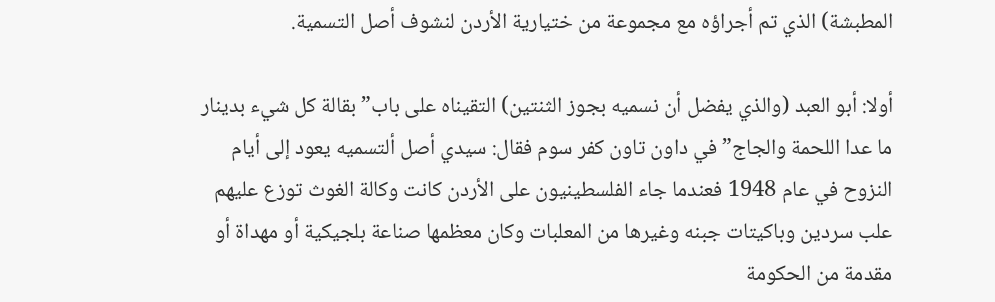المطبشة) الذي تم أجراؤه مع مجموعة من ختيارية الأردن لنشوف أصل التسمية.

أولا: أبو العبد (والذي يفضل أن نسميه بجوز الثنتين) التقيناه على باب” بقالة كل شيء بدينار ما عدا اللحمة والجاج” في داون تاون كفر سوم فقال: سيدي أصل ألتسميه يعود إلى أيام النزوح في عام 1948 فعندما جاء الفلسطينيون على الأردن كانت وكالة الغوث توزع عليهم علب سردين وباكيتات جبنه وغيرها من المعلبات وكان معظمها صناعة بلجيكية أو مهداة أو مقدمة من الحكومة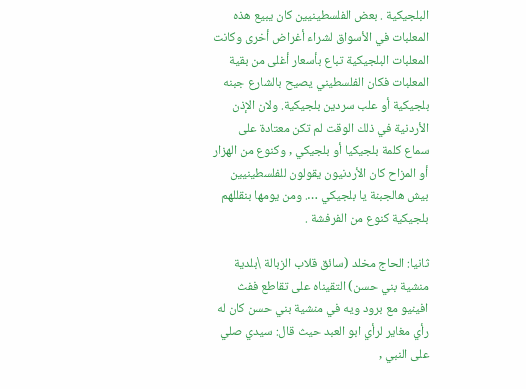البلجيكية . بعض الفلسطينيين كان يبيع هذه المعلبات في الأسواق لشراء أغراض أخرى وكانت المعلبات البلجيكية تباع بأسعار أغلى من بقية المعلبات فكان الفلسطيني يصيح بالشارع جبنه بلجيكية أو علب سردين بلجيكية. ولان الإذن الأردنية في ذلك الوقت لم تكن معتادة على سماع كلمة بلجيكيا أو بلجيكي , وكنوع من الهزار أو المزاح كان الأردنيون يقولون للفلسطينيين بيش هالجبنة يا بلجيكي …. ومن يومها بنقللهم بلجيكية كنوع من الفرفشة .

ثانيا: الحاج مخلد (سائق قلاب الزبالة \بلدية منشية بني حسن) التقيناه على تقاطع ففث افينيو مع برود ويه في منشية بني حسن كان له رأي مغاير لرأي ابو العبد حيث قال: سيدي صلي على النبي ,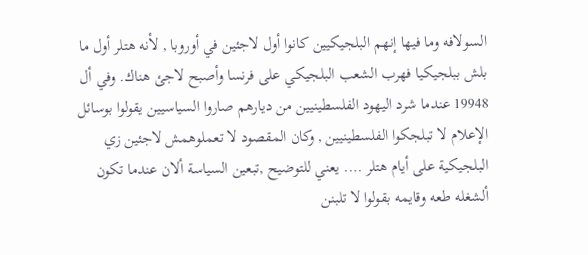السولافه وما فيها إنهم البلجيكيين كانوا أول لاجئين في أوروبا , لأنه هتلر أول ما بلش ببلجيكيا فهرب الشعب البلجيكي على فرنسا وأصبح لاجئ هناك. وفي أل 19948 عندما شرد اليهود الفلسطينيين من ديارهم صاروا السياسيين يقولوا بوسائل الإعلام لا تبلجكوا الفلسطينيين , وكان المقصود لا تعملوهمش لاجئين زي البلجيكية على أيام هتلر …. يعني للتوضيح ,تبعين السياسة ألان عندما تكون ألشغله طعه وقايمه بقولوا لا تلبنن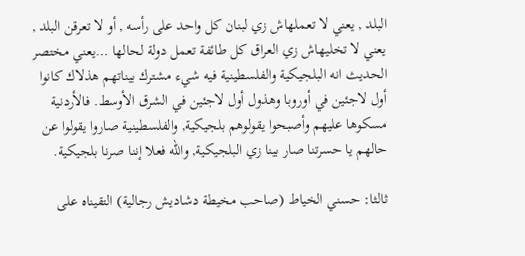البلد , يعني لا تعملهاش زي لبنان كل واحد على رأسه , أو لا تعرقن البلد , يعني لا تخليهاش زي العراق كل طائفة تعمل دولة لحالها …يعني مختصر الحديث انه البلجيكية والفلسطينية فيه شيء مشترك بيناتهم هذلاك كانوا أول لاجئين في أوروبا وهذول أول لاجئين في الشرق الأوسط. فالأردنية مسكوها عليهم وأصبحوا يقولوهم بلجيكية, والفلسطينية صاروا يقولوا عن حالهم يا حسرتنا صار بينا زي البلجيكية, والله فعلا إننا صرنا بلجيكية.

ثالثا: حسني الخياط (صاحب مخيطة دشاديش رجالية) التقيناه على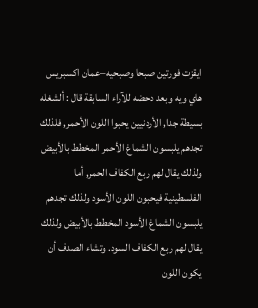ايقزت فورتين صبحا وصبحيه–عمان اكسبريس هاي ويه وبعد دحضه للآراء السابقة قال : ألشغله بسيطة جدا, الأردنيين يحبوا اللون الأحمر, فلذلك تجدهم يلبسون الشماغ الأحمر المخطط بالأبيض ولذلك يقال لهم ربع الكفاف الحمر, أما الفلسطينية فيحبون اللون الأسود ولذلك تجدهم يلبسون الشماغ الأسود المخطط بالأبيض ولذلك يقال لهم ربع الكفاف السود. وتشاء الصدف أن يكون اللون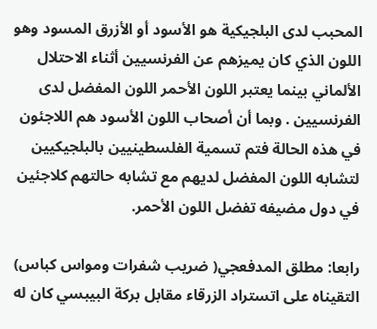المحبب لدى البلجيكية هو الأسود أو الأزرق المسود وهو اللون الذي كان يميزهم عن الفرنسيين أثناء الاحتلال الألماني بينما يعتبر اللون الأحمر اللون المفضل لدى الفرنسيين . وبما أن أصحاب اللون الأسود هم اللاجئون في هذه الحالة فتم تسمية الفلسطينيين بالبلجيكيين لتشابه اللون المفضل لديهم مع تشابه حالتهم كلاجئين في دول مضيفه تفضل اللون الأحمر.

رابعا: مطلق المدفعجي( ضريب شفرات ومواس كباس) التقيناه على اتستراد الزرقاء مقابل بركة البيبسي كان له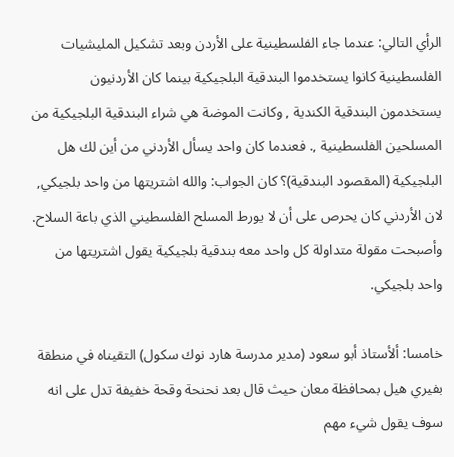الرأي التالي: عندما جاء الفلسطينية على الأردن وبعد تشكيل المليشيات الفلسطينية كانوا يستخدموا البندقية البلجيكية بينما كان الأردنيون يستخدمون البندقية الكندية , وكانت الموضة هي شراء البندقية البلجيكية من المسلحين الفلسطينية ,. فعندما كان واحد يسأل الأردني من أين لك هل البلجيكية (المقصود البندقية)؟ كان الجواب: والله اشتريتها من واحد بلجيكي, لان الأردني كان يحرص على أن لا يورط المسلح الفلسطيني الذي باعة السلاح. وأصبحت مقولة متداولة كل واحد معه بندقية بلجيكية يقول اشتريتها من واحد بلجيكي.

خامسا: ألأستاذ أبو سعود (مدير مدرسة هارد نوك سكول) التقيناه في منطقة بفيري هيل بمحافظة معان حيث قال بعد نحنحة وقحة خفيفة تدل على انه سوف يقول شيء مهم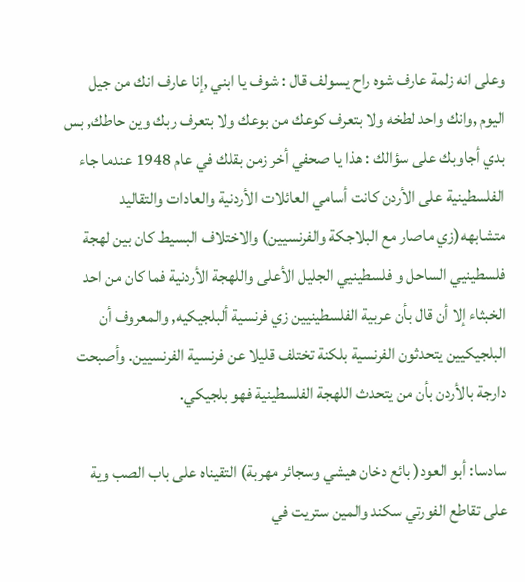وعلى انه زلمة عارف شوه راح يسولف قال : شوف يا ابني ,إنا عارف انك من جيل اليوم ,وانك واحد لطخه ولا بتعرف كوعك من بوعك ولا بتعرف ربك وين حاطك, بس بدي أجاوبك على سؤالك : هذا يا صحفي أخر زمن بقلك في عام 1948 عندما جاء الفلسطينية على الأردن كانت أسامي العائلات الأردنية والعادات والتقاليد متشابهه(زي ماصار مع البلاجكة والفرنسيين) والاختلاف البسيط كان بين لهجة فلسطينيي الساحل و فلسطينيي الجليل الأعلى واللهجة الأردنية فما كان من احد الخبثاء إلا أن قال بأن عربية الفلسطينيين زي فرنسية ألبلجيكيه, والمعروف أن البلجيكيين يتحدثون الفرنسية بلكنة تختلف قليلا عن فرنسية الفرنسيين. وأصبحت دارجة بالأردن بأن من يتحدث اللهجة الفلسطينية فهو بلجيكي.

سادسا: أبو العود( بائع دخان هيشي وسجائر مهربة) التقيناه على باب الصب وية على تقاطع الفورتي سكند والمين ستريت في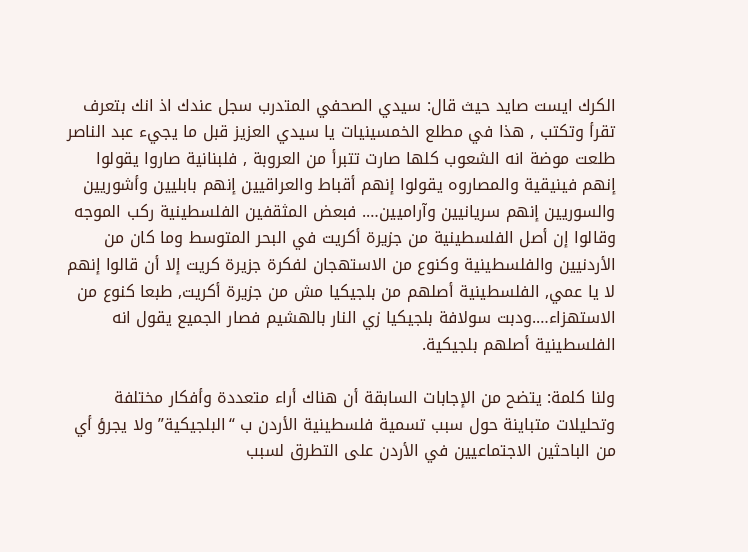الكرك ايست صايد حيث قال: سيدي الصحفي المتدرب سجل عندك اذ انك بتعرف تقرأ وتكتب , هذا في مطلع الخمسينيات يا سيدي العزيز قبل ما يجيء عبد الناصر طلعت موضة انه الشعوب كلها صارت تتبرأ من العروبة , فلبنانية صاروا يقولوا إنهم فينيقية والمصاروه يقولوا إنهم أقباط والعراقيين إنهم بابليين وأشوريين والسوريين إنهم سريانيين وآراميين…. فبعض المثقفين الفلسطينية ركب الموجه وقالوا إن أصل الفلسطينية من جزيرة أكريت في البحر المتوسط وما كان من الأردنيين والفلسطينية وكنوع من الاستهجان لفكرة جزيرة كريت إلا أن قالوا إنهم لا يا عمي, الفلسطينية أصلهم من بلجيكيا مش من جزيرة أكريت, طبعا كنوع من الاستهزاء….ودبت سولافة بلجيكيا زي النار بالهشيم فصار الجميع يقول انه الفلسطينية أصلهم بلجيكية.

ولنا كلمة: يتضح من الإجابات السابقة أن هناك أراء متعددة وأفكار مختلفة وتحليلات متباينة حول سبب تسمية فلسطينية الأردن ب “البلجيكية” ولا يجرؤ أي من الباحثين الاجتماعيين في الأردن على التطرق لسبب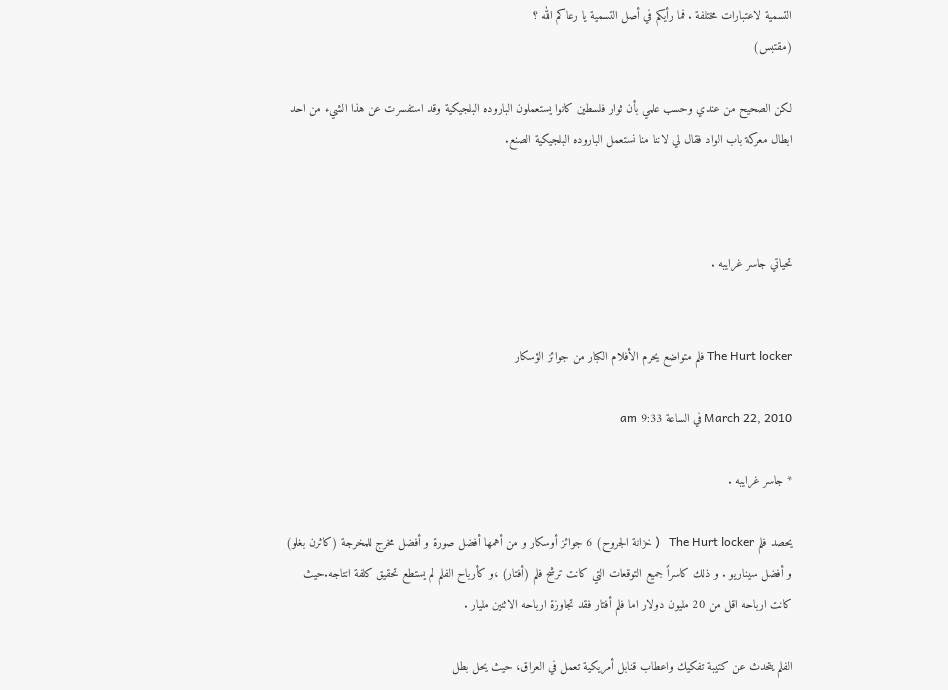التسمية لاعتبارات مختلفة . فما رأيكم في أصل التسمية يا رعاكم الله ؟
(مقتبس)

لكن الصحيح من عندي وحسب علمي بأن ثوار فلسطين كانوا يستعملون الباروده البلجيكية وقد استفسرت عن هذا الشيء من احد ابطال معركة باب الواد فقال لي لاننا منا نستعمل الباروده البلجيكية الصنع.



تحياتي جاسر غرايبه .


The Hurt locker فلم متواضع يحرم الأفلام الكبار من جوائز الؤسكار

March 22, 2010 في الساعة 9:33 am

* جاسر غرايبه .

يحصد فلم The Hurt locker   ( خزانة الجروح) 6 جوائز أوسكار و من أهمها أفضل صورة و أفضل مخرج للمخرجة (كاثرن بغلو) و أفضل سيناريو . و ذلك كاسراً جميع التوقعات التي كانت ترشح فلم (أفتار) ،و كأرباح الفلم لم يستطع تحقيق كلفة انتاجه.حيث كانت ارباحه اقل من 20 مليون دولار اما فلم أفتار فقد تجاوزة ارباحه الاثنين مليار .

الفلم يتحدث عن كتيبة تفكيك واعطاب قنابل أمريكية تعمل في العراق، حيث يحل بطل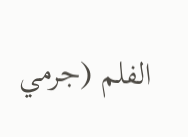الفلم (جرمي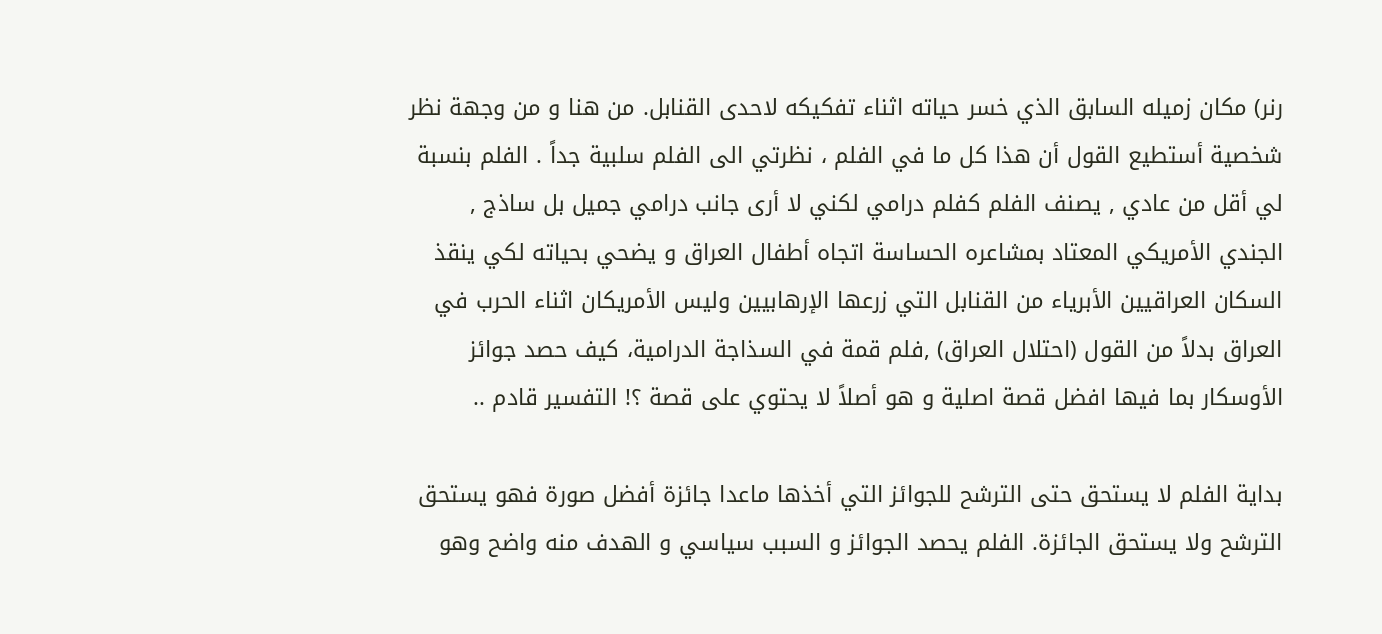رنر) مكان زميله السابق الذي خسر حياته اثناء تفكيكه لاحدى القنابل. من هنا و من وجهة نظر شخصية أستطيع القول أن هذا كل ما في الفلم ، نظرتي الى الفلم سلبية جداً . الفلم بنسبة لي أقل من عادي , يصنف الفلم كفلم درامي لكني لا أرى جانب درامي جميل بل ساذج , الجندي الأمريكي المعتاد بمشاعره الحساسة اتجاه أطفال العراق و يضحي بحياته لكي ينقذ السكان العراقيين الأبرياء من القنابل التي زرعها الإرهابيين وليس الأمريكان اثناء الحرب في العراق بدلاً من القول (احتلال العراق) ,فلم قمة في السذاجة الدرامية، كيف حصد جوائز الأوسكار بما فيها افضل قصة اصلية و هو أصلاً لا يحتوي على قصة ؟! التفسير قادم ..

بداية الفلم لا يستحق حتى الترشح للجوائز التي أخذها ماعدا جائزة أفضل صورة فهو يستحق الترشح ولا يستحق الجائزة. الفلم يحصد الجوائز و السبب سياسي و الهدف منه واضح وهو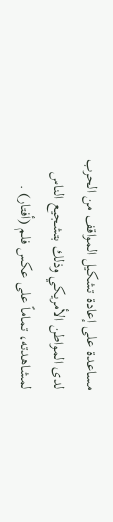مساعدة على إعادة تشكيل المواقف من الحرب لدى المواطن الأمريكي وذلك بتشجيع الناس لمشاهدته، تماماً على عكس فلم (أفتار) .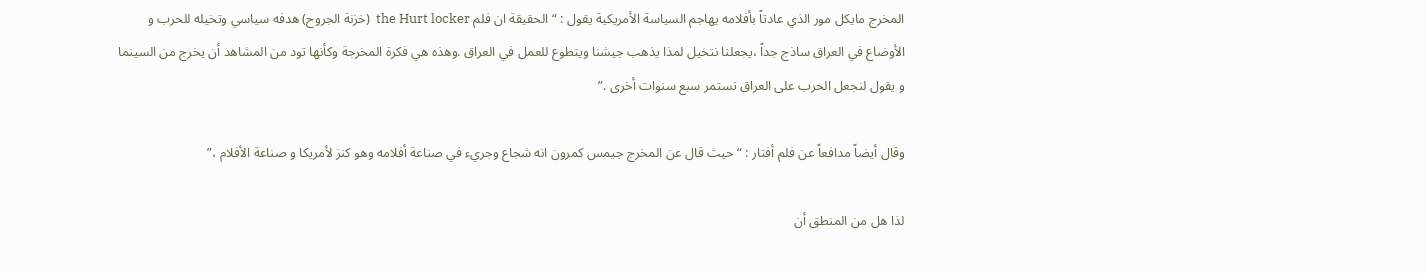المخرج مايكل مور الذي عادتاً بأفلامه يهاجم السياسة الأمريكية يقول : “الحقيقة ان فلم the Hurt locker  (خزنة الجروح) هدفه سياسي وتخيله للحرب و الأوضاع في العراق ساذج جداً ،يجعلنا نتخيل لمذا يذهب جيشنا ويتطوع للعمل في العراق .وهذه هي فكرة المخرجة وكأنها تود من المشاهد أن يخرج من السينما و يقول لنجعل الحرب على العراق تستمر سبع سنوات أخرى .”

وقال أيضاً مدافعاً عن فلم أفتار : “حيث قال عن المخرج جيمس كمرون انه شجاع وجريء في صناعة أفلامه وهو كنز لأمريكا و صناعة الأفلام ،”

لذا هل من المنطق أن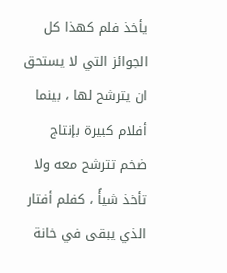يأخذ فلم كهذا كل الجوائز التي لا يستحق ان يترشح لها ، بينما أفلام كبيرة بإنتاج ضخم تترشح معه ولا تأخذ شيأً ، كفلم أفتار الذي يبقى في خانة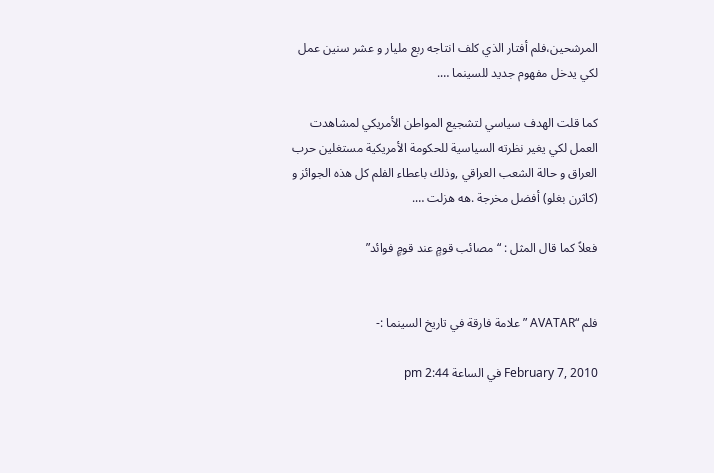المرشحين،فلم أفتار الذي كلف انتاجه ربع مليار و عشر سنين عمل لكي يدخل مفهوم جديد للسينما ….

كما قلت الهدف سياسي لتشجيع المواطن الأمريكي لمشاهدت العمل لكي يغير نظرته السياسية للحكومة الأمريكية مستغلين حرب العراق و حالة الشعب العراقي ,وذلك باعطاء الفلم كل هذه الجوائز و (كاثرن بغلو) أفضل مخرجة .هه هزلت ….

فعلاً كما قال المثل : “مصائب قومٍ عند قومٍ فوائد”


فلم “AVATAR ” علامة فارقة في تاريخ السينما :-

February 7, 2010 في الساعة 2:44 pm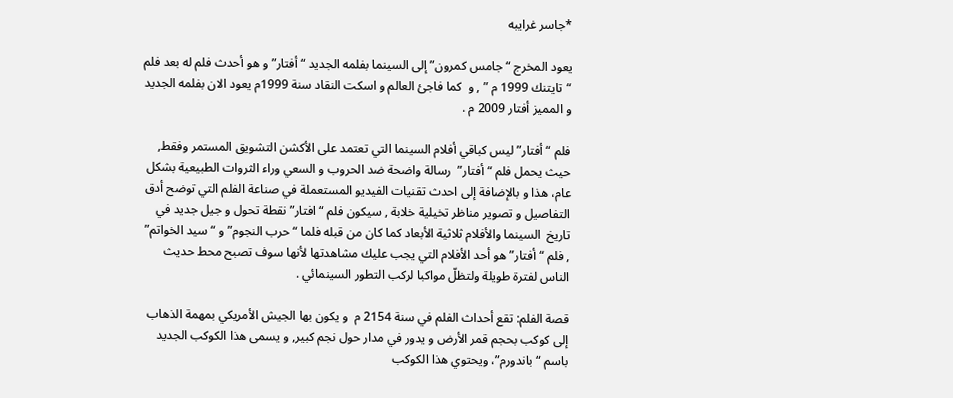*جاسر غرايبه

يعود المخرج “جامس كمرون” إلى السينما بفلمه الجديد “أفتار” و هو أحدث فلم له بعد فلم “تايتنك 1999 م ” , و  كما فاجئ العالم و اسكت النقاد سنة 1999م يعود الان بفلمه الجديد  و المميز أفتار 2009 م .

فلم “أفتار” ليس كباقي أفلام السينما التي تعتمد على الأكشن التشويق المستمر وفقط, حيث يحمل فلم “أفتار”  رسالة واضحة ضد الحروب و السعي وراء الثروات الطبيعية بشكل عام، هذا و بالإضافة إلى احدث تقنيات الفيديو المستعملة في صناعة الفلم التي توضح أدق التفاصيل و تصوير مناظر تخيلية خلابة , سيكون فلم “افتار” نقطة تحول و جيل جديد في تاريخ  السينما والأفلام ثلاثية الأبعاد كما كان من قبله فلما “حرب النجوم” و “سيد الخواتم”  , فلم “أفتار” هو أحد الأفلام التي يجب عليك مشاهدتها لأنها سوف تصبح محط حديث الناس لفترة طويلة ولتظلّ مواكبا لركب التطور السينمائي .

قصة الفلم: تقع أحداث الفلم في سنة 2154 م  و يكون بها الجيش الأمريكي بمهمة الذهاب إلى كوكب بحجم قمر الأرض و يدور في مدار حول نجم كبير, و يسمى هذا الكوكب الجديد باسم “باندورم”، ويحتوي هذا الكوكب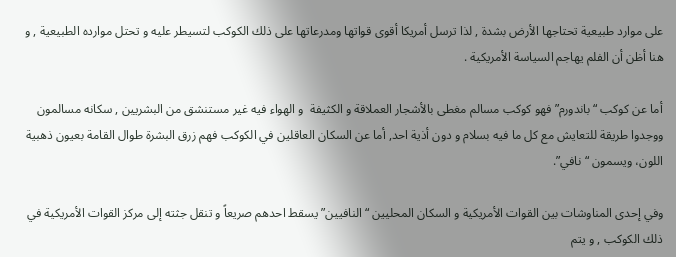على موارد طبيعية تحتاجها الأرض بشدة , لذا ترسل أمريكا أقوى قواتها ومدرعاتها على ذلك الكوكب لتسيطر عليه و تحتل موارده الطبيعية , و هنا أظن أن الفلم يهاجم السياسة الأمريكية .

أما عن كوكب “باندورم” فهو كوكب مسالم مغطى بالأشجار العملاقة و الكثيفة  و الهواء فيه غير مستنشق من البشريين , سكانه مسالمون ووجدوا طريقة للتعايش مع كل ما فيه بسلام و دون أذية احد, أما عن السكان العاقلين في الكوكب فهم زرق البشرة طوال القامة بعيون ذهبية اللون، ويسمون “نافي”.

وفي إحدى المناوشات بين القوات الأمريكية و السكان المحليين “النافيين” يسقط احدهم صريعاً و تنقل جثته إلى مركز القوات الأمريكية في ذلك الكوكب , و يتم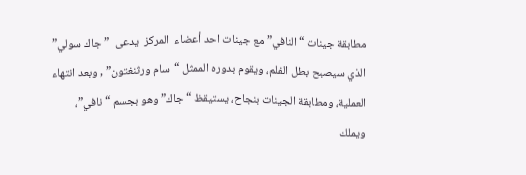مطابقة جينات “النافي” مع جينات احد أعضاء  المركز  يدعى  ”جاك سولي” الذي سيصبح بطل الفلم، ويقوم بدوره الممثل “سام ورثنغتون” , وبعد انتهاء العملية، ومطابقة الجينات بنجاح، يستيقظ “جاك” وهو بجسم “نافي”، ويملك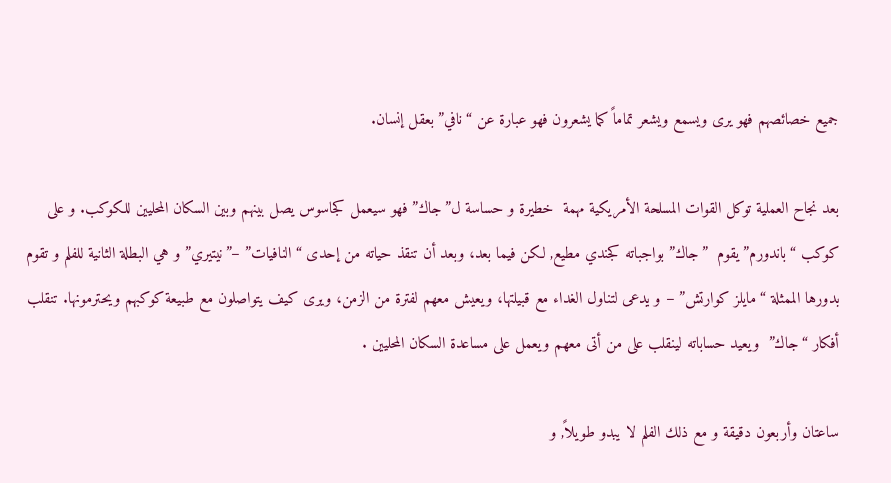جميع خصائصهم فهو يرى ويسمع ويشعر تماماً كما يشعرون فهو عبارة عن “نافي” بعقل إنسان.

بعد نجاح العملية توكل القوات المسلحة الأمريكية مهمة  خطيرة و حساسة ل”جاك” فهو سيعمل كجاسوس يصل بينهم وبين السكان المحليين للكوكب. و على كوكب “باندورم” يقوم  ”جاك” بواجباته كجندي مطيع, لكن فيما بعد، وبعد أن تنقذ حياته من إحدى “النافيات” –”نيتيري” و هي البطلة الثانية للفلم و تقوم بدورها الممثلة “مايلز كوارتش” – و يدعى لتناول الغداء مع قبيلتها، ويعيش معهم لفترة من الزمن، ويرى كيف يتواصلون مع طبيعة كوكبهم ويحترمونها. تنقلب أفكار “جاك”  ويعيد حساباته لينقلب على من أتى معهم ويعمل على مساعدة السكان المحليين .

ساعتان وأربعون دقيقة و مع ذلك الفلم لا يبدو طويلاً, و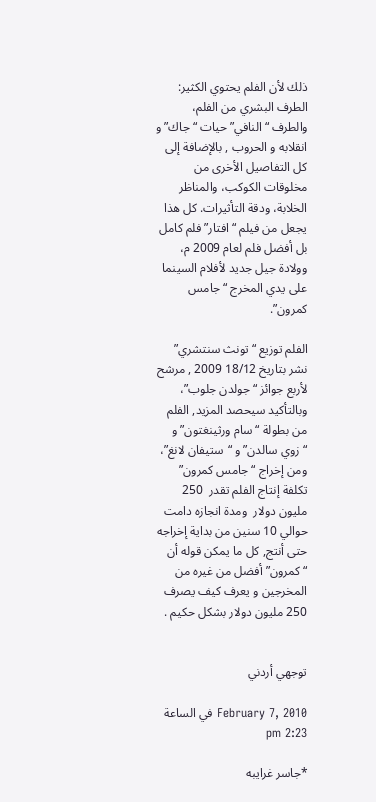ذلك لأن الفلم يحتوي الكثير: الطرف البشري من الفلم، والطرف “النافي” حيات “جاك” و انقلابه و الحروب , بالإضافة إلى كل التفاصيل الأخرى من مخلوقات الكوكب، والمناظر الخلابة، ودقة التأثيرات. كل هذا يجعل من فيلم “افتار” فلم كامل بل أفضل فلم لعام 2009 م، وولادة جيل جديد لأفلام السينما على يدي المخرج “جامس كمرون”.

الفلم توزيع “تونث سنتشري” نشر بتاريخ 18/12 2009 , مرشح لأربع جوائز “جولدن جلوب”، وبالتأكيد سيحصد المزيد, الفلم من بطولة “سام ورثينغتون” و “زوي سالدن” و “ستيفان لانغ”،  ومن إخراج “جامس كمرون” تكلفة إنتاج الفلم تقدر  250 مليون دولار  ومدة انجازه دامت حوالي 10 سنين من بداية إخراجه حتى أنتج, كل ما يمكن قوله أن “كمرون” أفضل من غيره من المخرجين و يعرف كيف يصرف 250 مليون دولار بشكل حكيم .


توجهي أردني

February 7, 2010 في الساعة 2:23 pm

*جاسر غرايبه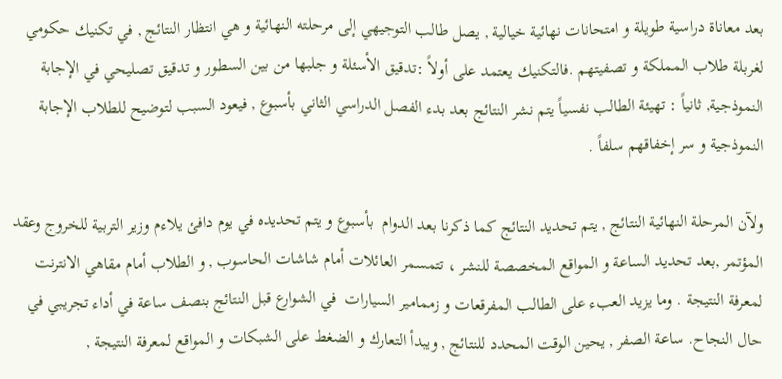بعد معاناة دراسية طويلة و امتحانات نهائية خيالية , يصل طالب التوجيهي إلى مرحلته النهائية و هي انتظار النتائج , في تكنيك حكومي لغربلة طلاب المملكة و تصفيتهم .فالتكنيك يعتمد على أولاً :تدقيق الأسئلة و جلبها من بين السطور و تدقيق تصليحي في الإجابة النموذجية, ثانياً : تهيئة الطالب نفسياً يتم نشر النتائج بعد بدء الفصل الدراسي الثاني بأسبوع , فيعود السبب لتوضيح للطلاب الإجابة النموذجية و سر إخفاقهم سلفاً .

ولآن المرحلة النهائية النتائج , يتم تحديد النتائج كما ذكرنا بعد الدوام  بأسبوع و يتم تحديده في يوم دافئ يلاءم وزير التربية للخروج وعقد المؤتمر ,بعد تحديد الساعة و المواقع المخصصة للنشر ، تتمسمر العائلات أمام شاشات الحاسوب , و الطلاب أمام مقاهي الانترنت لمعرفة النتيجة . وما يزيد العبء على الطالب المفرقعات و زممامير السيارات  في الشوارع قبل النتائج بنصف ساعة في أداء تجريبي في حال النجاح. ساعة الصفر , يحين الوقت المحدد للنتائج , ويبدأ التعارك و الضغط على الشبكات و المواقع لمعرفة النتيجة ,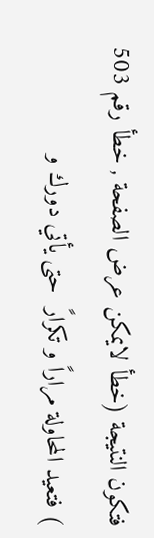فتكون النتيجة (خطأ لايمكن عرض الصفحة , خطأ رقم 503 ) فتعيد المحاولة مراراً و تكرارً  حتى يأتي دورك و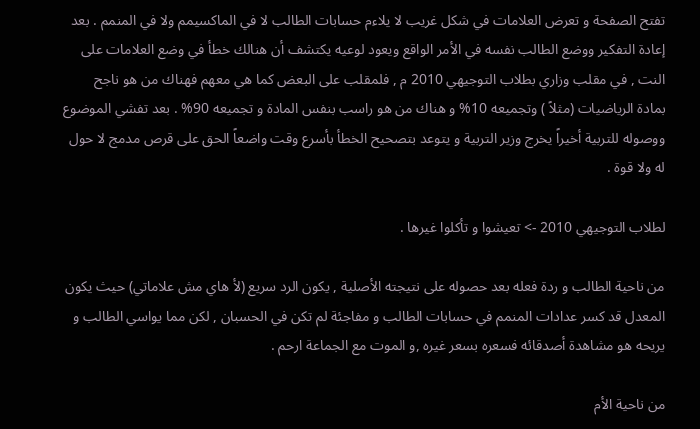تفتح الصفحة و تعرض العلامات في شكل غريب لا يلاءم حسابات الطالب لا في الماكسيمم ولا في المنمم . بعد إعادة التفكير ووضع الطالب نفسه في الأمر الواقع ويعود لوعيه يكتشف أن هنالك خطأ في وضع العلامات على النت , في مقلب وزاري بطلاب التوجيهي 2010 م , فلمقلب على البعض كما هي معهم فهناك من هو ناجح بمادة الرياضيات (مثلاً ) وتجميعه 10% و هناك من هو راسب بنفس المادة و تجميعه 90% . بعد تفشي الموضوع ووصوله للتربية أخيراً يخرج وزير التربية و يتوعد بتصحيح الخطأ بأسرع وقت واضعاً الحق على قرص مدمج لا حول له ولا قوة .

لطلاب التوجيهي 2010 -> تعيشوا و تأكلوا غيرها .

من ناحية الطالب و ردة فعله بعد حصوله على نتيجته الأصلية , يكون الرد سريع (لأ هاي مش علاماتي) حيث يكون المعدل قد كسر عدادات المنمم في حسابات الطالب و مفاجئة لم تكن في الحسبان , لكن مما يواسي الطالب و يريحه هو مشاهدة أصدقائه فسعره بسعر غيره ,و الموت مع الجماعة ارحم .

من ناحية الأم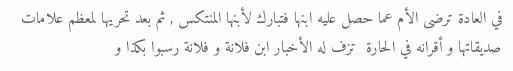في العادة ترضى الأم عما حصل عليه ابنها فتبارك لأبنها المنتكس , ثم بعد تحريها لمعظم علامات صديقاتها و أقرانه في الحارة  تزف له الأخبار ابن فلانة و فلانة رسبوا بكذا و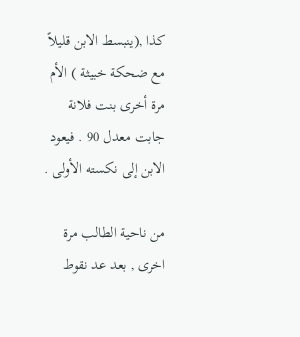كذا ,(ينبسط الابن قليلاً مع ضحكة خبيثة ) الأم مرة أخرى بنت فلانة جابت معدل 90 . فيعود الابن إلى نكسته الأولى .

من ناحية الطالب مرة اخرى , بعد عد نقوط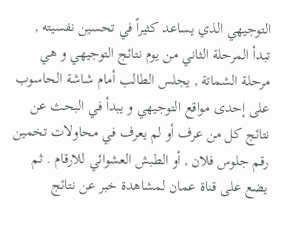التوجيهي الذي يساعد كثيراً في تحسين نفسيته ,  تبدأ المرحلة الثاني من يوم نتائج التوجيهي و هي مرحلة الشماتة , يجلس الطالب أمام شاشة الحاسوب على إحدى مواقع التوجيهي و يبدأ في البحث عن نتائج كل من عرف أو لم يعرف في محاولات تخمين رقم جلوس فلان , أو الطبش العشوائي للارقام . ثم يضع على قناة عمان لمشاهدة خبر عن نتائج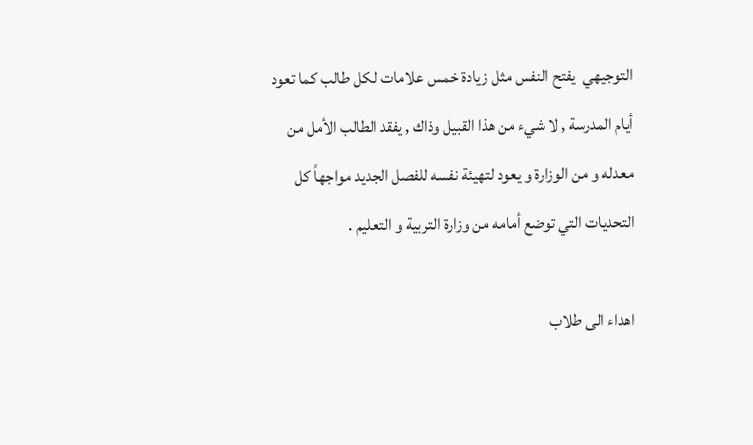التوجيهي  يفتح النفس مثل زيادة خمس علامات لكل طالب كما تعود أيام المدرسة , لا شيء من هذا القبيل وذاك , يفقد الطالب الأمل من معدله و من الوزارة و يعود لتهيئة نفسه للفصل الجديد مواجهاً كل التحديات التي توضع أمامه من وزارة التربية و التعليم .

اهداء الى طلاب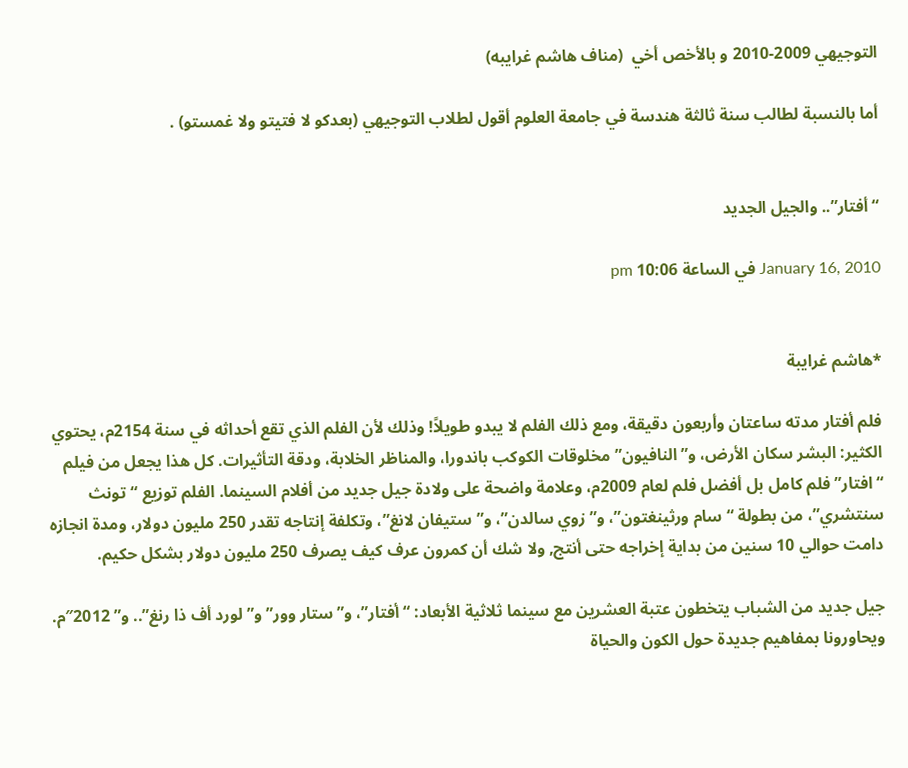التوجيهي 2009-2010 و بالأخص أخي  (مناف هاشم غرايبه)

أما بالنسبة لطالب سنة ثالثة هندسة في جامعة العلوم أقول لطلاب التوجيهي (بعدكو لا فتيتو ولا غمستو) .


“أفتار”.. والجيل الجديد

January 16, 2010 في الساعة 10:06 pm


*هاشم غرايبة

فلم أفتار مدته ساعتان وأربعون دقيقة، ومع ذلك الفلم لا يبدو طويلاً! وذلك لأن الفلم الذي تقع أحداثه في سنة 2154م، يحتوي الكثير: البشر سكان الأرض، و”النافيون” مخلوقات الكوكب باندورا، والمناظر الخلابة، ودقة التأثيرات. كل هذا يجعل من فيلم “افتار” فلم كامل بل أفضل فلم لعام 2009م، وعلامة واضحة على ولادة جيل جديد من أفلام السينما. الفلم توزيع “تونث سنتشري”، من بطولة “سام ورثينغتون”، و”زوي سالدن”، و”ستيفان لانغ”، وتكلفة إنتاجه تقدر 250 مليون دولار، ومدة انجازه دامت حوالي 10 سنين من بداية إخراجه حتى أنتج, ولا شك أن كمرون عرف كيف يصرف 250 مليون دولار بشكل حكيم.

جيل جديد من الشباب يتخطون عتبة العشرين مع سينما ثلاثية الأبعاد: “أفتار”، و”ستار وور” و”لورد أف ذا رنغ”.. و” 2012″م. ويحاورونا بمفاهيم جديدة حول الكون والحياة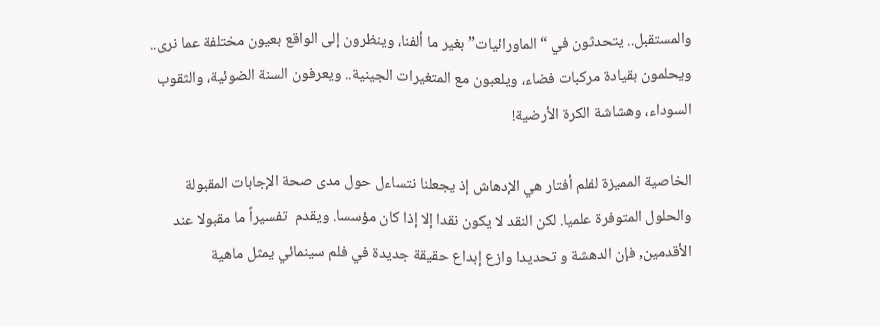والمستقبل.. يتحدثون في “الماورائيات” بغير ما ألفنا، وينظرون إلى الواقع بعيون مختلفة عما نرى.. ويحلمون بقيادة مركبات فضاء، ويلعبون مع المتغيرات الجينية.. ويعرفون السنة الضوئية، والثقوب السوداء، وهشاشة الكرة الأرضية!

الخاصية المميزة لفلم أفتار هي الإدهاش إذ يجعلنا نتساءل حول مدى صحة الإجابات المقبولة والحلول المتوفرة علميا. لكن النقد لا يكون نقدا إلا إذا كان مؤسسا. ويقدم  تفسيراً ما مقبولا عند الأقدمين, فإن الدهشة و تحديدا وازع إبداع حقيقة جديدة في فلم سينمائي يمثل ماهية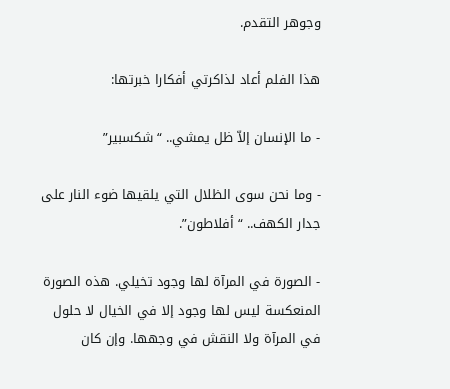وجوهر التقدم.

هذا الفلم أعاد لذاكرتي أفكارا خبرتها:

- ما الإنسان إلاّ ظل يمشي.. “شكسبير”

- وما نحن سوى الظلال التي يلقيها ضوء النار على جدار الكهف.. “أفلاطون”.

- الصورة في المرآة لها وجود تخيلي. هذه الصورة المنعكسة ليس لها وجود إلا في الخيال لا حلول في المرآة ولا النقش في وجهها. وإن كان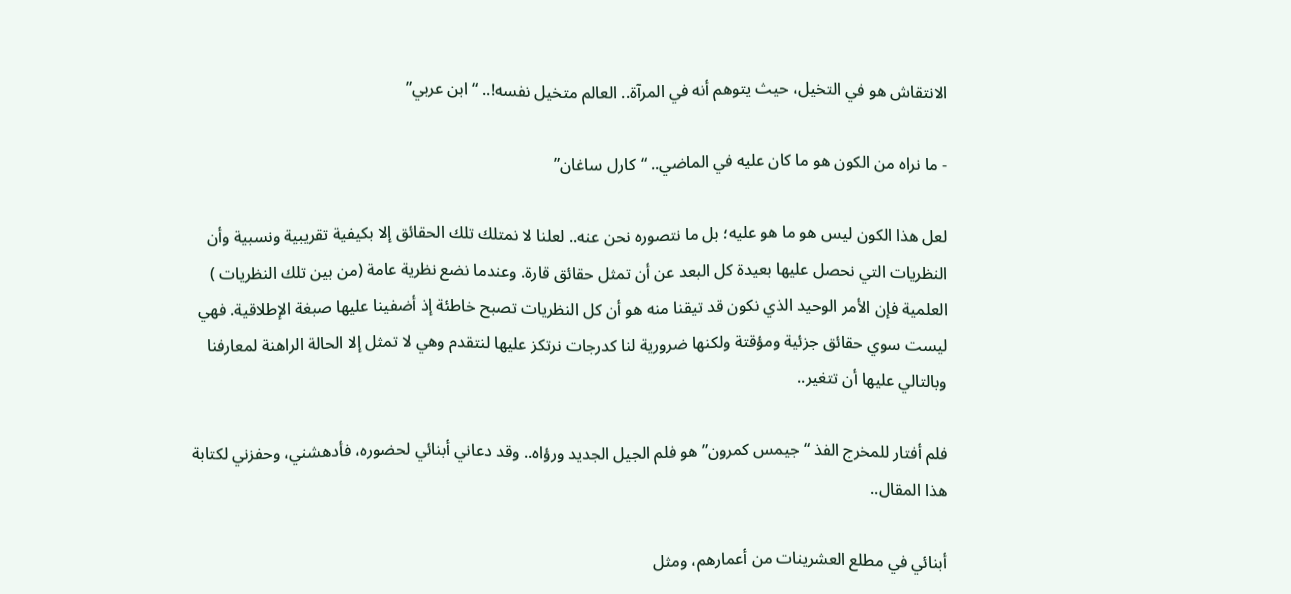الانتقاش هو في التخيل، حيث يتوهم أنه في المرآة.. العالم متخيل نفسه!.. “ابن عربي”

- ما نراه من الكون هو ما كان عليه في الماضي.. “كارل ساغان”

لعل هذا الكون ليس هو ما هو عليه؛ بل ما نتصوره نحن عنه.. لعلنا لا نمتلك تلك الحقائق إلا بكيفية تقريبية ونسبية وأن النظريات التي نحصل عليها بعيدة كل البعد عن أن تمثل حقائق قارة. وعندما نضع نظرية عامة (من بين تلك النظريات ) العلمية فإن الأمر الوحيد الذي نكون قد تيقنا منه هو أن كل النظريات تصبح خاطئة إذ أضفينا عليها صبغة الإطلاقية. فهي ليست سوي حقائق جزئية ومؤقتة ولكنها ضرورية لنا كدرجات نرتكز عليها لنتقدم وهي لا تمثل إلا الحالة الراهنة لمعارفنا وبالتالي عليها أن تتغير..

فلم أفتار للمخرج الفذ “جيمس كمرون” هو فلم الجيل الجديد ورؤاه.. وقد دعاني أبنائي لحضوره، فأدهشني، وحفزني لكتابة هذا المقال..

أبنائي في مطلع العشرينات من أعمارهم، ومثل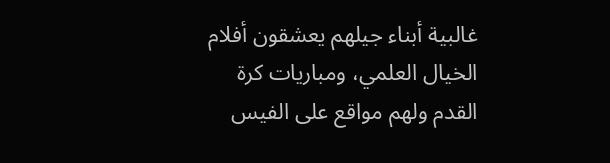غالبية أبناء جيلهم يعشقون أفلام الخيال العلمي، ومباريات كرة القدم ولهم مواقع على الفيس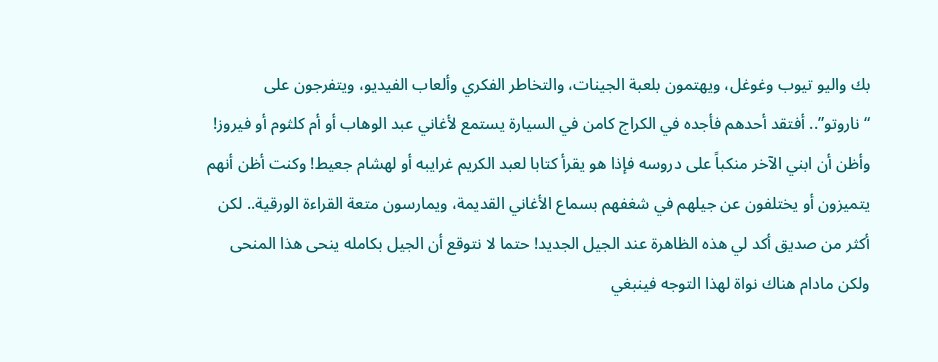بك واليو تيوب وغوغل، ويهتمون بلعبة الجينات، والتخاطر الفكري وألعاب الفيديو، ويتفرجون على “ناروتو”.. أفتقد أحدهم فأجده في الكراج كامن في السيارة يستمع لأغاني عبد الوهاب أو أم كلثوم أو فيروز! وأظن أن ابني الآخر منكباً على دروسه فإذا هو يقرأ كتابا لعبد الكريم غرايبه أو لهشام جعيط! وكنت أظن أنهم يتميزون أو يختلفون عن جيلهم في شغفهم بسماع الأغاني القديمة، ويمارسون متعة القراءة الورقية.. لكن أكثر من صديق أكد لي هذه الظاهرة عند الجيل الجديد! حتما لا نتوقع أن الجيل بكامله ينحى هذا المنحى ولكن مادام هناك نواة لهذا التوجه فينبغي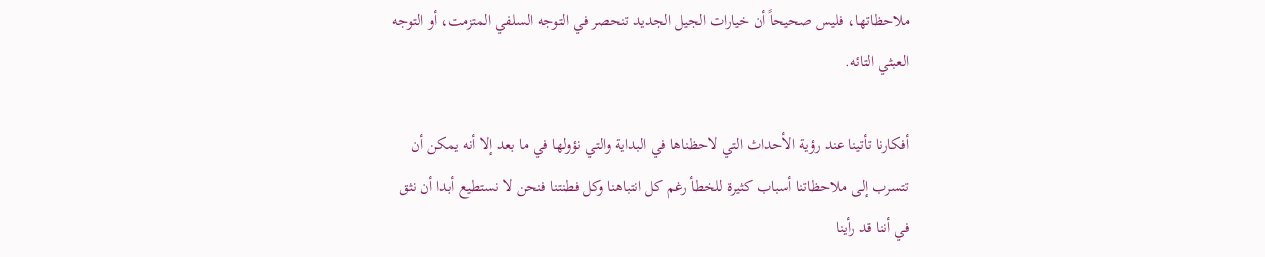ملاحظاتها، فليس صحيحاً أن خيارات الجيل الجديد تنحصر في التوجه السلفي المتزمت، أو التوجه العبثي التائه.

أفكارنا تأتينا عند رؤية الأحداث التي لاحظناها في البداية والتي نؤولها في ما بعد إلا أنه يمكن أن تتسرب إلى ملاحظاتنا أسباب كثيرة للخطأ رغم كل انتباهنا وكل فطنتنا فنحن لا نستطيع أبدا أن نثق في أننا قد رأينا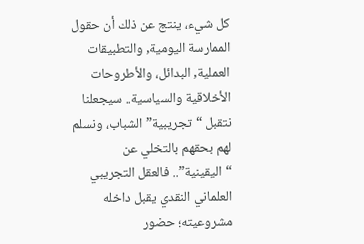كل شيء، ينتج عن ذلك أن حقول الممارسة اليومية, والتطبيقات العملية, البدائل، والأطروحات الأخلاقية والسياسية.. سيجعلنا نتقبل “تجريبية” الشباب، ونسلم لهم بحقهم بالتخلي عن “اليقينية”.. فالعقل التجريبي العلماني النقدي يقبل داخله مشروعيته؛ حضور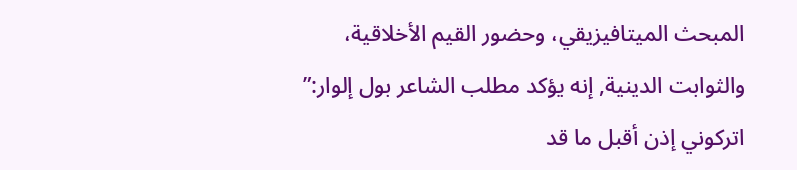المبحث الميتافيزيقي، وحضور القيم الأخلاقية، والثوابت الدينية, إنه يؤكد مطلب الشاعر بول إلوار:” اتركوني إذن أقبل ما قد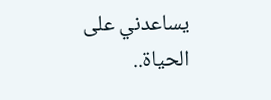يساعدني على الحياة..